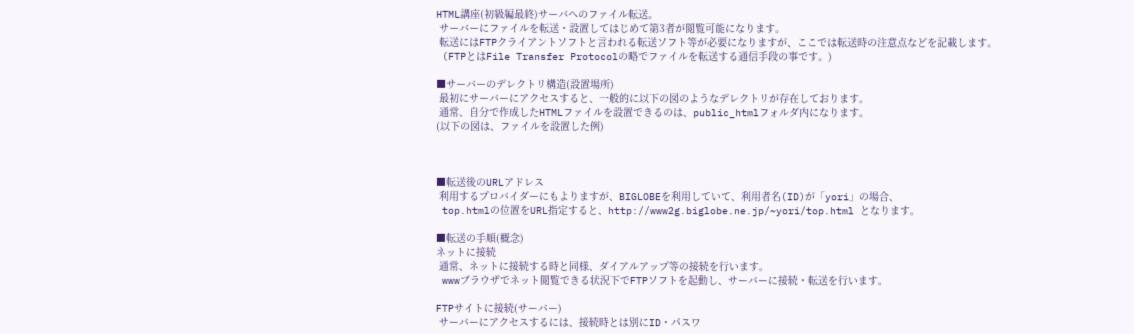HTML講座(初級編最終)サーバへのファイル転送。
 サーバーにファイルを転送・設置してはじめて第3者が閲覧可能になります。
 転送にはFTPクライアントソフトと言われる転送ソフト等が必要になりますが、ここでは転送時の注意点などを記載します。
 (FTPとはFile Transfer Protocolの略でファイルを転送する通信手段の事です。)

■サーバーのデレクトリ構造(設置場所)
 最初にサーバーにアクセスすると、一般的に以下の図のようなデレクトリが存在しております。
 通常、自分で作成したHTMLファイルを設置できるのは、public_htmlフォルダ内になります。
(以下の図は、ファイルを設置した例)



■転送後のURLアドレス
 利用するプロバイダーにもよりますが、BIGLOBEを利用していて、利用者名(ID)が「yori」の場合、
 top.htmlの位置をURL指定すると、http://www2g.biglobe.ne.jp/~yori/top.html となります。

■転送の手順(概念)
ネットに接続
 通常、ネットに接続する時と同様、ダイアルアップ等の接続を行います。
 wwwブラウザでネット閲覧できる状況下でFTPソフトを起動し、サーバーに接続・転送を行います。

FTPサイトに接続(サーバー)
 サーバーにアクセスするには、接続時とは別にID・パスワ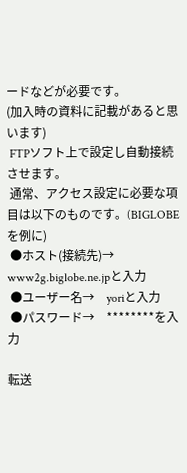ードなどが必要です。
(加入時の資料に記載があると思います)
 FTPソフト上で設定し自動接続させます。
 通常、アクセス設定に必要な項目は以下のものです。(BIGLOBEを例に)
 ●ホスト(接続先)→ www2g.biglobe.ne.jpと入力
 ●ユーザー名→    yoriと入力
 ●パスワード→    ********を入力

転送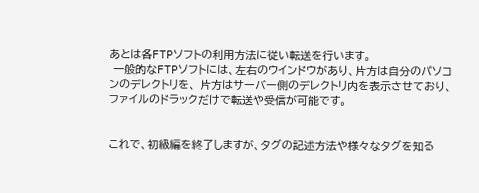あとは各FTPソフトの利用方法に従い転送を行います。
 一般的なFTPソフトには、左右のウインドウがあり、片方は自分のパソコンのデレクトリを、 片方はサーバー側のデレクトリ内を表示させており、ファイルのドラックだけで転送や受信が可能です。


これで、初級編を終了しますが、タグの記述方法や様々なタグを知る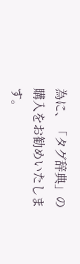為に、「タグ辞典」の購入をお勧めいたします。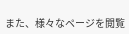また、様々なページを閲覧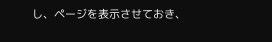し、ページを表示させておき、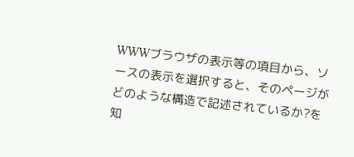WWWブラウザの表示等の項目から、ソースの表示を選択すると、そのページがどのような構造で記述されているか?を知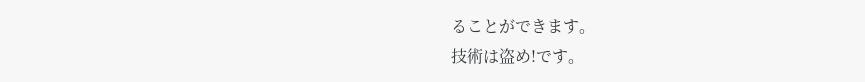ることができます。
技術は盗め!です。